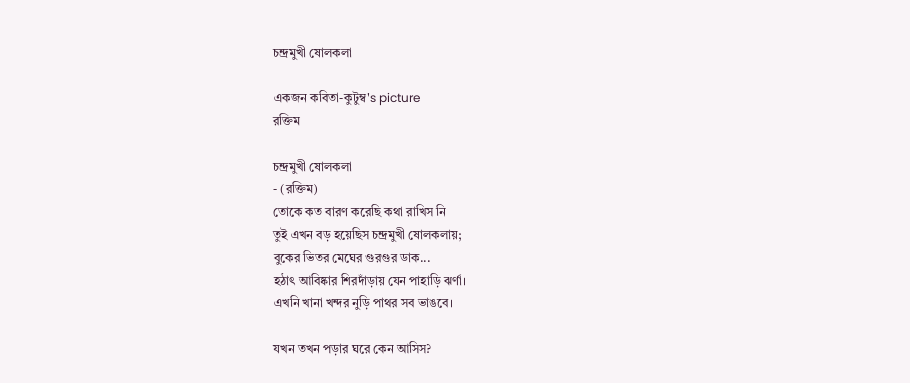চন্দ্রমুখী ষোলকলা

একজন কবিতা-কুটুম্ব's picture
রক্তিম

চন্দ্রমুখী ষোলকলা
- (রক্তিম)
তোকে কত বারণ করেছি কথা রাখিস নি
তুই এখন বড় হয়েছিস চন্দ্রমুখী ষোলকলায়;
বুকের ভিতর মেঘের গুরগুর ডাক...
হঠাৎ আবিষ্কার শিরদাঁড়ায় যেন পাহাড়ি ঝর্ণা।
এখনি খানা খন্দর নুড়ি পাথর সব ভাঙবে।

যখন তখন পড়ার ঘরে কেন আসিস?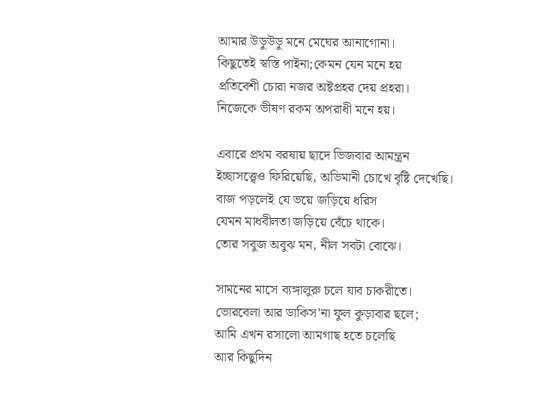আমার উড়ুউড়ু মনে মেঘের আনাগোনা।
কিছুতেই স্বস্তি পাইনা;কেমন যেন মনে হয়
প্রতিবেশী চোরা নজর অষ্টপ্রহর দেয় প্রহরা।
নিজেকে ভীষণ রকম অপরাধী মনে হয়।

এবারে প্রথম বরষায় ছাদে ভিজবার আমন্ত্রন
ইচ্ছাসত্ত্বেও ফিরিয়েছি, অভিমানী চোখে বৃষ্টি দেখেছি।
বাজ পড়লেই যে ভয়ে জড়িয়ে ধরিস
যেমন মাধবীলতা জড়িয়ে বেঁচে থাকে।
তোর সবুজ অবুঝ মন, নীল সবটা বোঝে।

সামনের মাসে ব্যঙ্গালুরু চলে যাব চাকরীতে।
ভোরবেলা আর ডাকিস'না ফুল কুড়াবার ছলে;
আমি এখন রসালো আমগাছ হতে চলেছি
আর কিছুদিন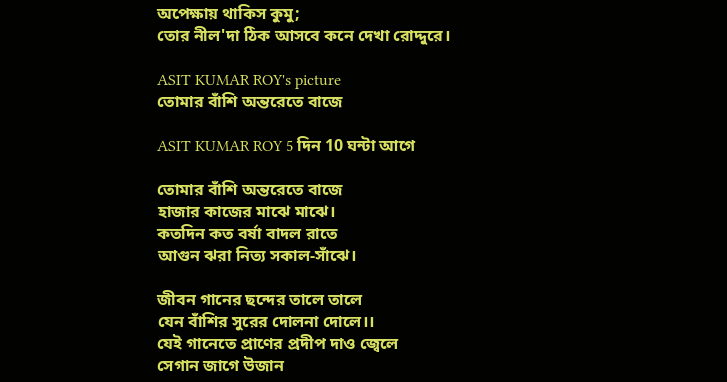অপেক্ষায় থাকিস কুমু;
তোর নীল'দা ঠিক আসবে কনে দেখা রোদ্দুরে।

ASIT KUMAR ROY's picture
তোমার বাঁশি অন্তরেতে বাজে

ASIT KUMAR ROY 5 দিন 10 ঘন্টা আগে

তোমার বাঁশি অন্তরেতে বাজে
হাজার কাজের মাঝে মাঝে।
কতদিন কত বর্ষা বাদল রাতে
আগুন ঝরা নিত্য সকাল-সাঁঝে।

জীবন গানের ছন্দের তালে তালে
যেন বাঁশির সুরের দোলনা দোলে।।
যেই গানেতে প্রাণের প্রদীপ দাও জ্বেলে
সেগান জাগে উজান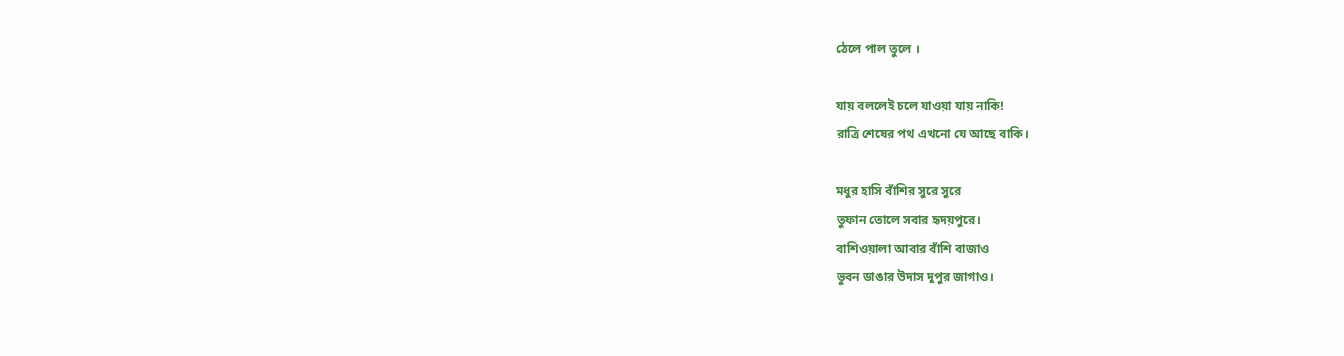ঠেলে পাল তুলে ।

যায় বললেই চলে যাওয়া যায় নাকি!
রাত্রি শেষের পথ এখনো যে আছে বাকি।

মধুর হাসি বাঁশির সুরে সুরে
তুফান তোলে সবার হৃদয়পুরে।
বাশিওয়ালা আবার বাঁশি বাজাও
ভুবন ডাঙার উদাস দুপুর জাগাও।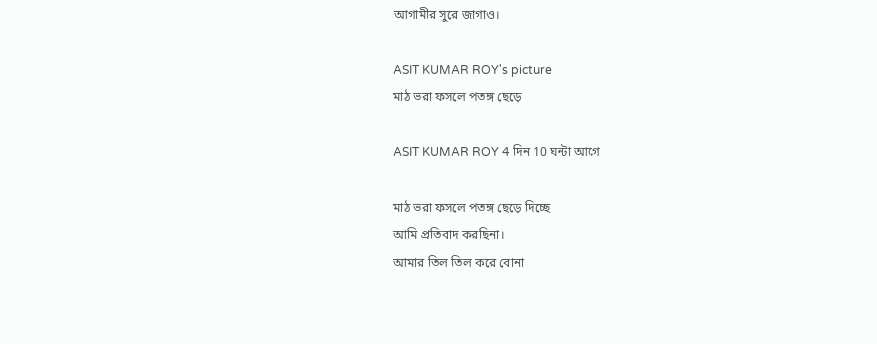আগামীর সুরে জাগাও।

ASIT KUMAR ROY's picture
মাঠ ভরা ফসলে পতঙ্গ ছেড়ে

ASIT KUMAR ROY 4 দিন 10 ঘন্টা আগে

মাঠ ভরা ফসলে পতঙ্গ ছেড়ে দিচ্ছে
আমি প্রতিবাদ করছিনা।
আমার তিল তিল করে বোনা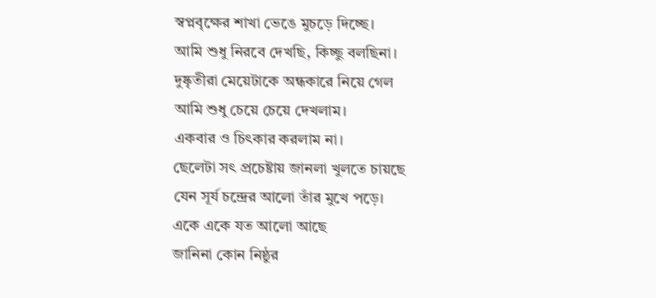স্বপ্নবৃক্ষের শাখা ভেঙে মুচড়ে দিচ্ছে।
আমি শুধু নিরবে দেখছি, কিচ্ছু বলছিনা।
দুষ্কৃতীরা মেয়েটাকে অন্ধকারে নিয়ে গেল
আমি শুধু চেয়ে চেয়ে দেখলাম।
একবার ও চিৎকার করলাম না।
ছেলেটা সৎ প্রচেষ্টায় জানলা খুলতে চায়ছে
যেন সূর্য চন্দ্রের আলো তাঁর মুখে পড়ে।
একে একে যত আলো আছে
জানিনা কোন নিষ্ঠুর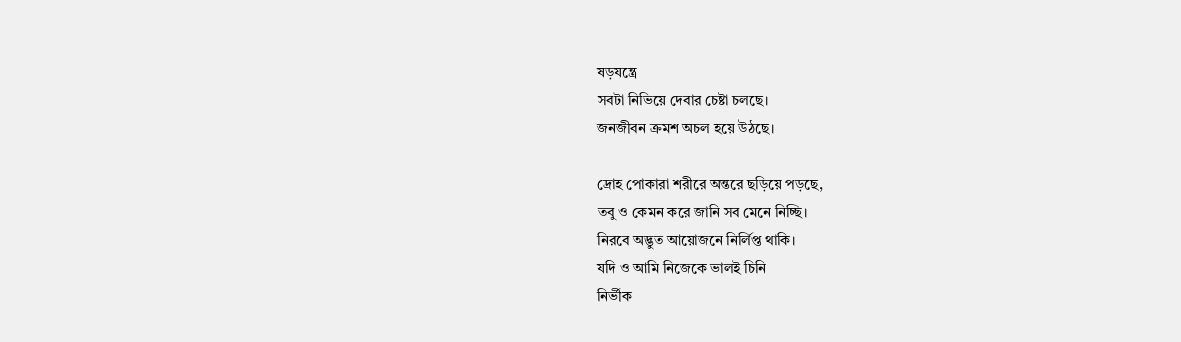ষড়যন্ত্রে
সবটা নিভিয়ে দেবার চেষ্টা চলছে।
জনজীবন ক্রমশ অচল হয়ে উঠছে।

দ্রোহ পোকারা শরীরে অন্তরে ছড়িয়ে পড়ছে,
তবু ও কেমন করে জানি সব মেনে নিচ্ছি।
নিরবে অদ্ভুত আয়োজনে নির্লিপ্ত থাকি।
যদি ও আমি নিজেকে ভালই চিনি
নির্ভীক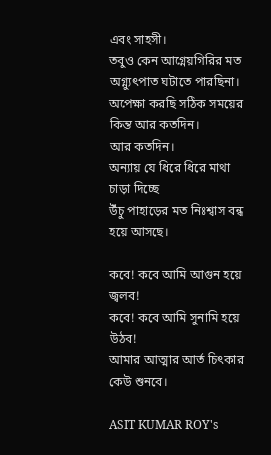এবং সাহসী।
তবুও কেন আগ্নেয়গিরির মত
অগ্ন্যুৎপাত ঘটাতে পারছিনা।
অপেক্ষা করছি সঠিক সময়ের
কিন্ত আর কতদিন।
আর কতদিন।
অন্যায় যে ধিরে ধিরে মাথা চাড়া দিচ্ছে
উঁচু পাহাড়ের মত নিঃশ্বাস বন্ধ হয়ে আসছে।

কবে! কবে আমি আগুন হয়ে জ্বলব!
কবে! কবে আমি সুনামি হয়ে উঠব!
আমার আত্মার আর্ত চিৎকার কেউ শুনবে।

ASIT KUMAR ROY's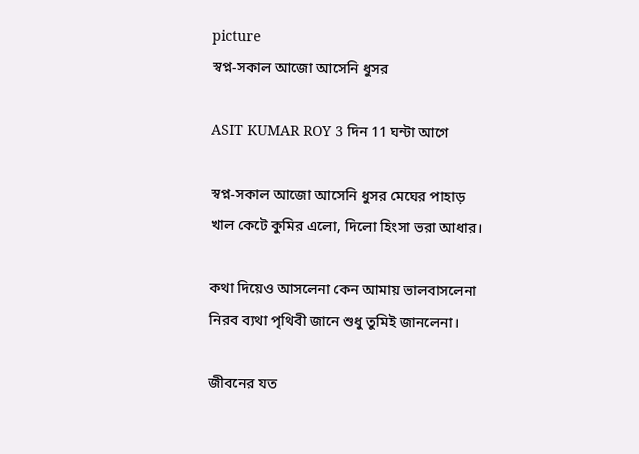picture
স্বপ্ন-সকাল আজো আসেনি ধুসর

ASIT KUMAR ROY 3 দিন 11 ঘন্টা আগে

স্বপ্ন-সকাল আজো আসেনি ধুসর মেঘের পাহাড়
খাল কেটে কুমির এলো, দিলো হিংসা ভরা আধার।

কথা দিয়েও আসলেনা কেন আমায় ভালবাসলেনা
নিরব ব্যথা পৃথিবী জানে শুধু তুমিই জানলেনা।

জীবনের যত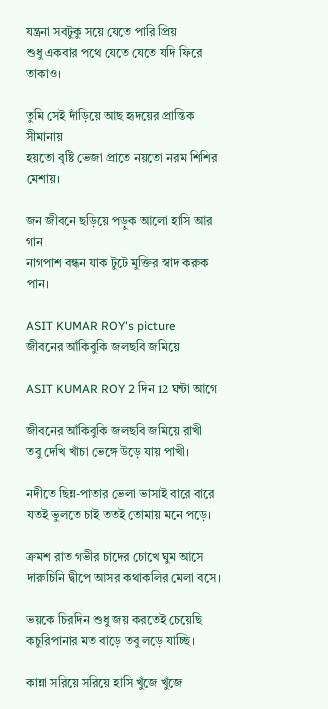যন্ত্রনা সবটুকু সয়ে যেতে পারি প্রিয়
শুধু একবার পথে যেতে যেতে যদি ফিরে তাকাও।

তুমি সেই দাঁড়িয়ে আছ হৃদয়ের প্রান্তিক সীমানায়
হয়তো বৃষ্টি ভেজা প্রাতে নয়তো নরম শিশির মেশায়।

জন জীবনে ছড়িয়ে পড়ুক আলো হাসি আর গান
নাগপাশ বন্ধন যাক টুটে মুক্তির স্বাদ করুক পান।

ASIT KUMAR ROY's picture
জীবনের আঁকিবুকি জলছবি জমিয়ে

ASIT KUMAR ROY 2 দিন 12 ঘন্টা আগে

জীবনের আঁকিবুকি জলছবি জমিয়ে রাখী
তবু দেখি খাঁচা ভেঙ্গে উড়ে যায় পাখী।

নদীতে ছিন্ন-পাতার ভেলা ভাসাই বারে বারে
যতই ভুলতে চাই ততই তোমায় মনে পড়ে।

ক্রমশ রাত গভীর চাদের চোখে ঘুম আসে
দারুচিনি দ্বীপে আসর কথাকলির মেলা বসে।

ভয়কে চিরদিন শুধু জয় করতেই চেয়েছি
কচুরিপানার মত বাড়ে তবু লড়ে যাচ্ছি।

কান্না সরিয়ে সরিয়ে হাসি খুঁজে খুঁজে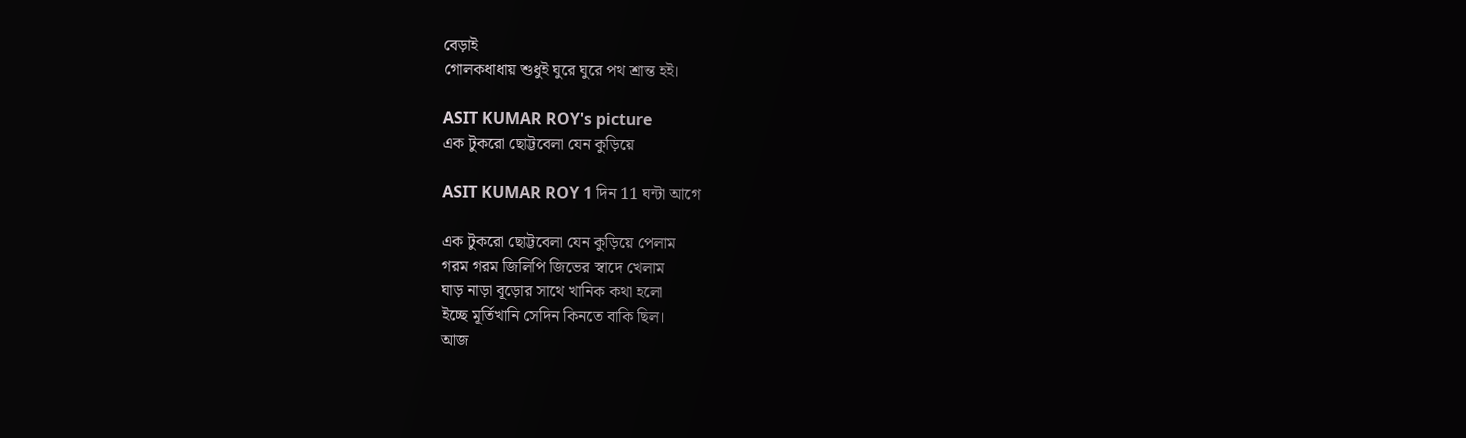বেড়াই
গোলকধাধায় শুধুই ঘুরে ঘুরে পথ শ্রান্ত হই।

ASIT KUMAR ROY's picture
এক টুকরো ছোট্টবেলা যেন কুড়িয়ে

ASIT KUMAR ROY 1 দিন 11 ঘন্টা আগে

এক টুকরো ছোট্টবেলা যেন কুড়িয়ে পেলাম
গরম গরম জিলিপি জিভের স্বাদে খেলাম
ঘাড় নাড়া বূড়োর সাথে খানিক কথা হলো
ইচ্ছে মূর্তিখানি সেদিন কিনতে বাকি ছিল।
আজ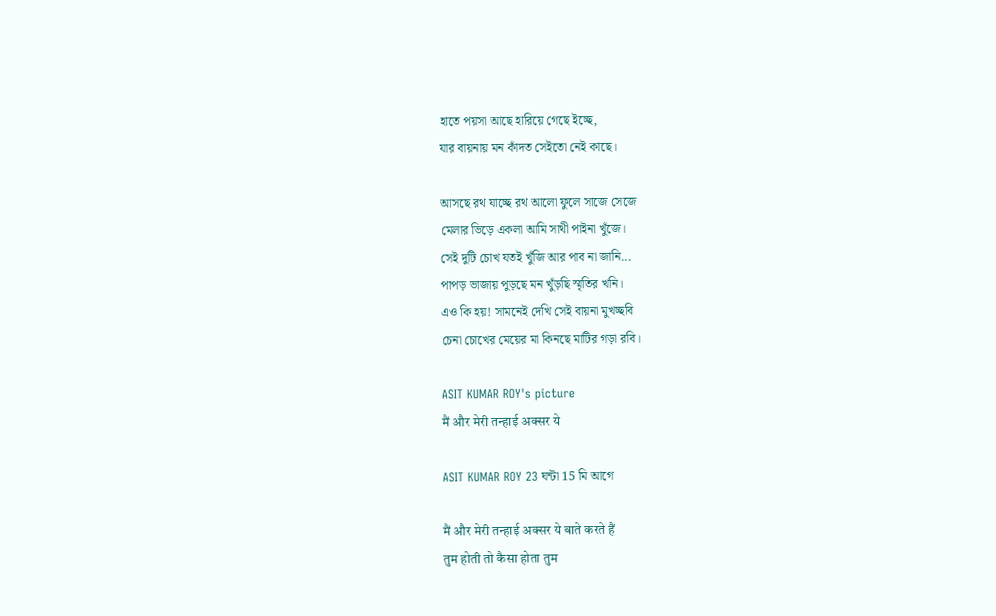হাতে পয়সা আছে হারিয়ে গেছে ইচ্ছে,
যার বায়নায় মন কাঁদত সেইতো নেই কাছে।

আসছে রথ যাচ্ছে রথ আলো ফুলে সাজে সেজে
মেলার ভিড়ে একলা আমি সাথী পাইনা খুঁজে।
সেই দুটি চোখ যতই খুঁজি আর পাব না জানি...
পাপড় ভাজায় পুড়ছে মন খুঁড়ছি স্মৃতির খনি।
এও কি হয়! সামনেই দেখি সেই বায়না মুখচ্ছবি
চেনা চোখের মেয়ের মা কিনছে মাটির গড়া রবি।

ASIT KUMAR ROY's picture
मैं और मेरी तन्हाई अक्सर ये

ASIT KUMAR ROY 23 ঘন্টা 15 মি আগে

मैं और मेरी तन्हाई अक्सर ये बाते करते हैं
तुम होती तो कैसा होता तुम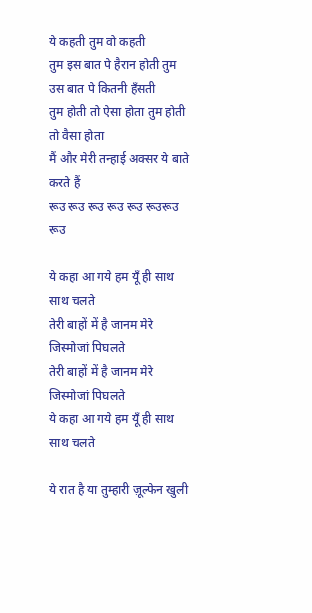ये कहती तुम वो कहती
तुम इस बात पे हैरान होती तुम उस बात पे कितनी हँसती
तुम होती तो ऐसा होता तुम होती तो वैसा होता
मैं और मेरी तन्हाई अक्सर ये बाते करते हैं
रूउ रूउ रूउ रूउ रूउ रूउरूउ रूउ

ये कहा आ गये हम यूँ ही साथ साथ चलते
तेरी बाहों में है जानम मेरे जिस्मोजां पिघलते
तेरी बाहों में है जानम मेरे जिस्मोजां पिघलते
ये कहा आ गये हम यूँ ही साथ साथ चलते

ये रात है या तुम्हारी ज़ूल्फेन खुली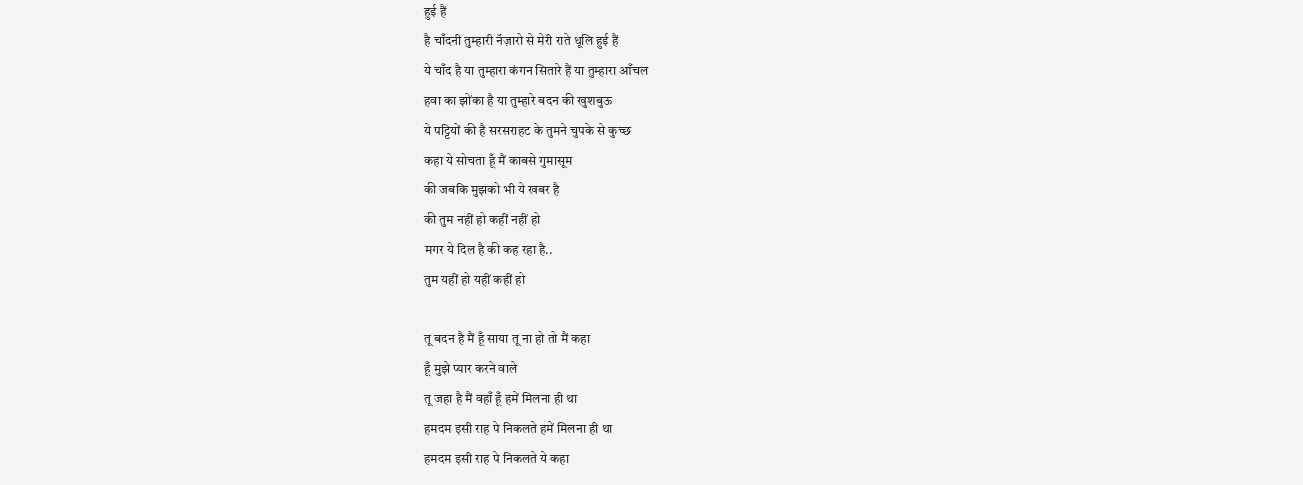हुई हैं
है चाँदनी तुम्हारी नॅज़ारो से मेरी राते धूलि हुई हैं
ये चाँद है या तुम्हारा कंगन सितारे हैं या तुम्हारा आँचल
हवा का झोंका है या तुम्हारे बदन की खुशबुऊ
ये पट्टियों की है सरसराहट के तुमने चुपके से कुच्छ
कहा ये सोचता हूँ मैं काबसे गुमासूम
की जबकि मुझको भी ये खबर है
की तुम नहीं हो कहीं नहीं हो
मगर ये दिल है की कह रहा है..
तुम यहीं हो यहीं कहीं हो

तू बदन है मैं हूँ साया तू ना हो तो मैं कहा
हूँ मुझे प्यार करने वाले
तू जहा है मैं वहाँ हूँ हमें मिलना ही था
हमदम इसी राह पे निकलते हमें मिलना ही था
हमदम इसी राह पे निकलते ये कहा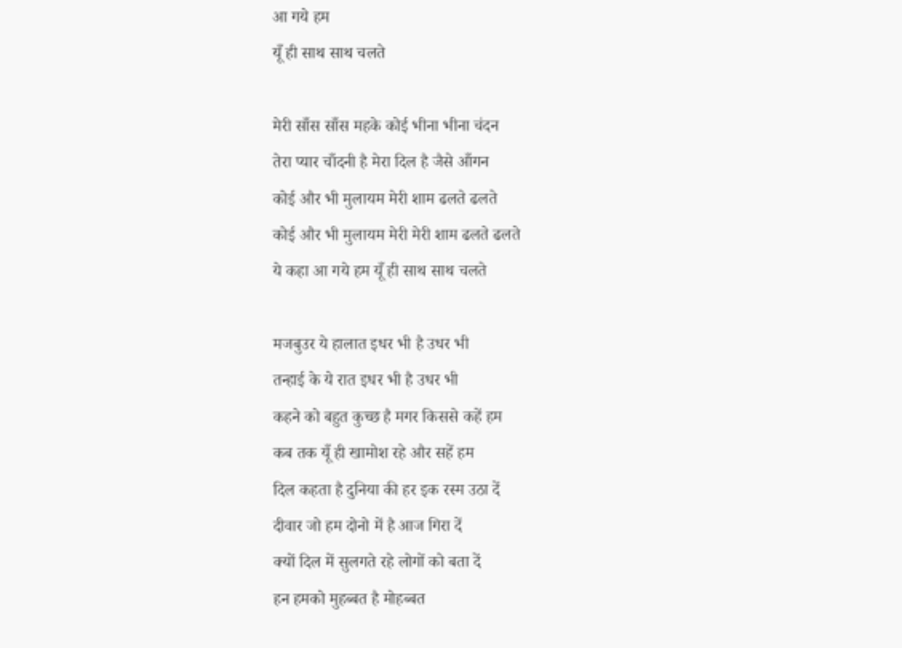आ गये हम
यूँ ही साथ साथ चलते

मेरी साँस साँस महके कोई भीना भीना चंदन
तेरा प्यार चाँदनी है मेरा दिल है जैसे आँगन
कोई और भी मुलायम मेरी शाम ढलते ढलते
कोई और भी मुलायम मेरी मेरी शाम ढलते ढलते
ये कहा आ गये हम यूँ ही साथ साथ चलते

मजबुउर ये हालात इधर भी है उधर भी
तन्हाई के ये रात इधर भी है उधर भी
कहने को बहुत कुच्छ है मगर किससे कहें हम
कब तक यूँ ही खामोश रहे और सहें हम
दिल कहता है दुनिया की हर इक रस्म उठा दें
दीवार जो हम दोनो में है आज गिरा दें
क्यों दिल में सुलगते रहे लोगों को बता दें
हन हमको मुहब्बत है मोहब्बत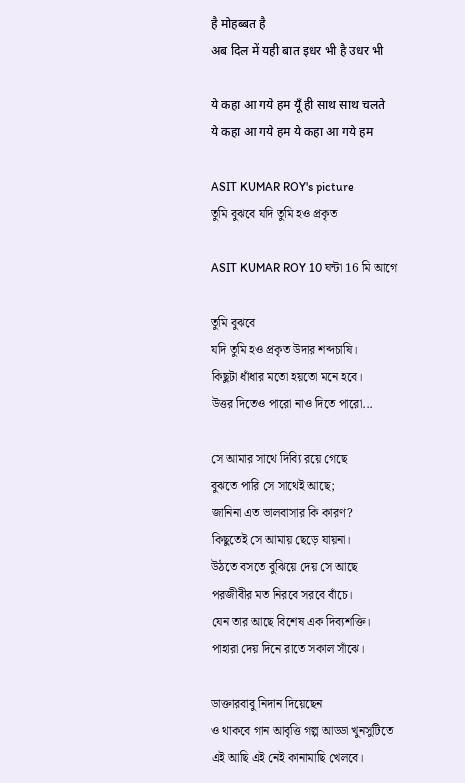है मोहब्बत है
अब दिल में यही बात इधर भी है उधर भी

ये कहा आ गये हम यूँ ही साथ साथ चलते
ये कहा आ गये हम ये कहा आ गये हम

ASIT KUMAR ROY's picture
তুমি বুঝবে যদি তুমি হও প্রকৃত

ASIT KUMAR ROY 10 ঘন্টা 16 মি আগে

তুমি বুঝবে
যদি তুমি হও প্রকৃত উদার শব্দচাষি।
কিছুটা ধাঁধার মতো হয়তো মনে হবে।
উত্তর দিতেও পারো নাও দিতে পারো...

সে আমার সাথে দিব্যি রয়ে গেছে
বুঝতে পারি সে সাথেই আছে;
জানিনা এত ভালবাসার কি কারণ?
কিছুতেই সে আমায় ছেড়ে যায়না।
উঠতে বসতে বুঝিয়ে দেয় সে আছে
পরজীবীর মত নিরবে সরবে বাঁচে।
যেন তার আছে বিশেষ এক দিব্যশক্তি।
পাহারা দেয় দিনে রাতে সকাল সাঁঝে।

ডাক্তারবাবু নিদান দিয়েছেন
ও থাকবে গান আবৃত্তি গল্প আড্ডা খুনসুটিতে
এই আছি এই নেই কানামাছি খেলবে।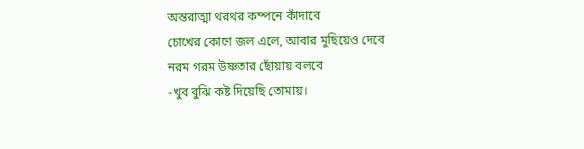অন্তরাত্মা থরথর কম্পনে কাঁদাবে
চোখের কোণে জল এলে, আবার মুছিয়েও দেবে
নরম গরম উষ্ণতার ছোঁয়ায় বলবে
-খুব বুঝি কষ্ট দিয়েছি তোমায়।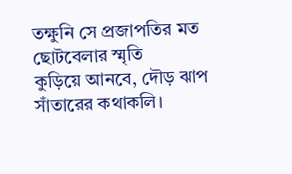তক্ষুনি সে প্রজাপতির মত ছোটবেলার স্মৃতি
কুড়িয়ে আনবে, দৌড় ঝাপ সাঁতারের কথাকলি।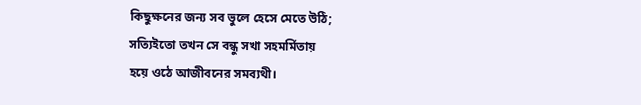কিছুক্ষনের জন্য সব ভুলে হেসে মেতে উঠি;
সত্যিইতো তখন সে বন্ধু সখা সহমর্মিতায়
হয়ে ওঠে আজীবনের সমব্যথী।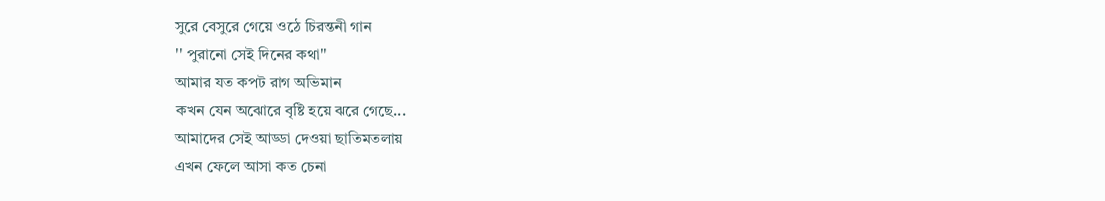সুরে বেসুরে গেয়ে ওঠে চিরন্তনী গান
'' পুরানো সেই দিনের কথা''
আমার যত কপট রাগ অভিমান
কখন যেন অঝোরে বৃষ্টি হয়ে ঝরে গেছে...
আমাদের সেই আড্ডা দেওয়া ছাতিমতলায়
এখন ফেলে আসা কত চেনা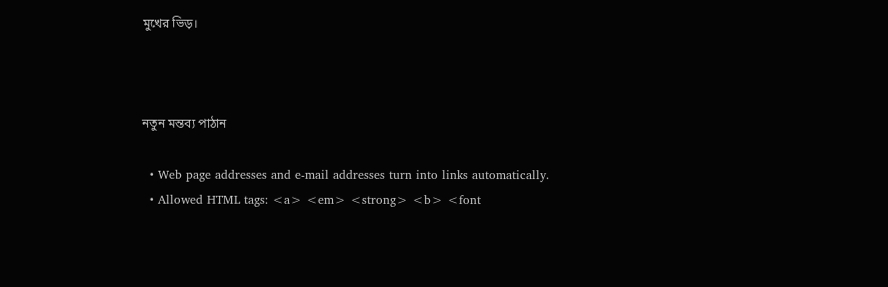মুখের ভিড়।



নতুন মন্তব্য পাঠান

  • Web page addresses and e-mail addresses turn into links automatically.
  • Allowed HTML tags: <a> <em> <strong> <b> <font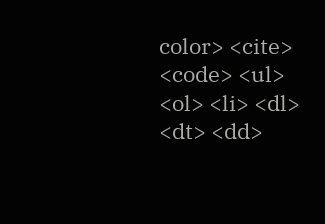color> <cite> <code> <ul> <ol> <li> <dl> <dt> <dd>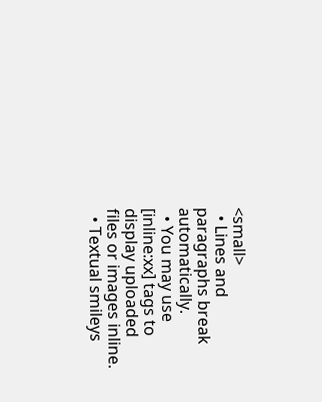<small>
  • Lines and paragraphs break automatically.
  • You may use [inline:xx] tags to display uploaded files or images inline.
  • Textual smileys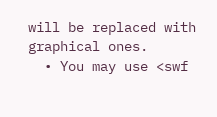will be replaced with graphical ones.
  • You may use <swf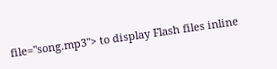file="song.mp3"> to display Flash files inline